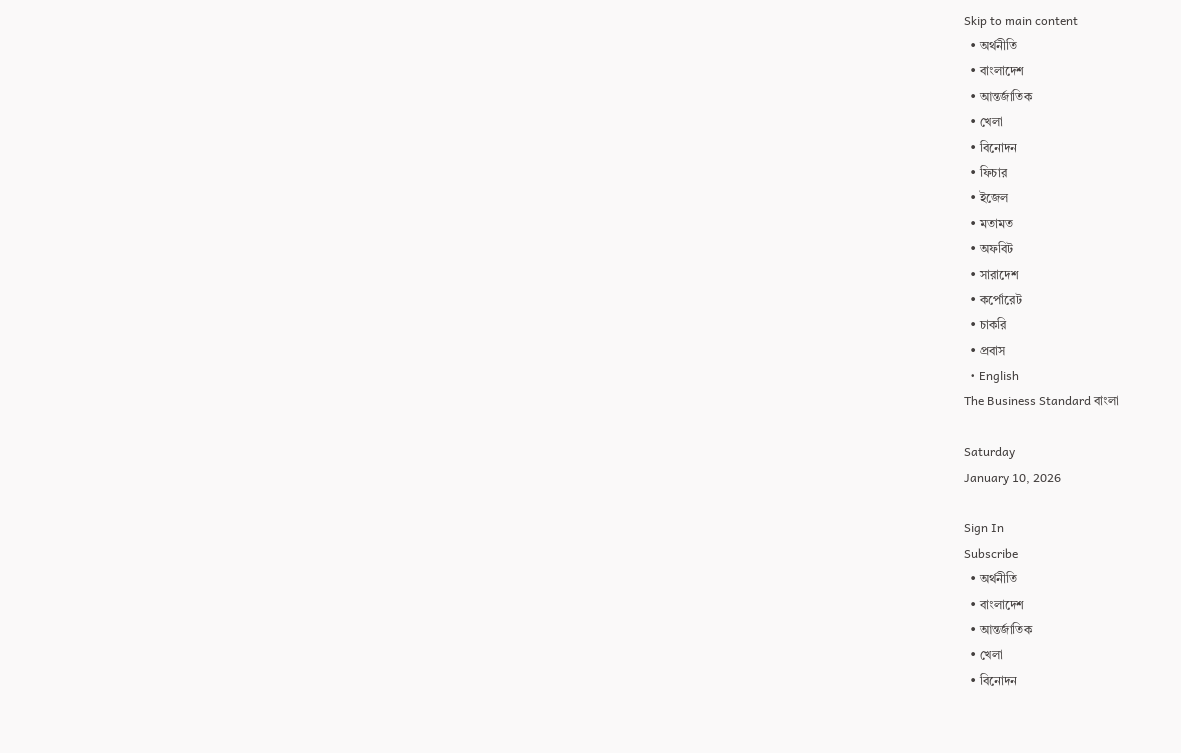Skip to main content
  • অর্থনীতি
  • বাংলাদেশ
  • আন্তর্জাতিক
  • খেলা
  • বিনোদন
  • ফিচার
  • ইজেল
  • মতামত
  • অফবিট
  • সারাদেশ
  • কর্পোরেট
  • চাকরি
  • প্রবাস
  • English
The Business Standard বাংলা

Saturday
January 10, 2026

Sign In
Subscribe
  • অর্থনীতি
  • বাংলাদেশ
  • আন্তর্জাতিক
  • খেলা
  • বিনোদন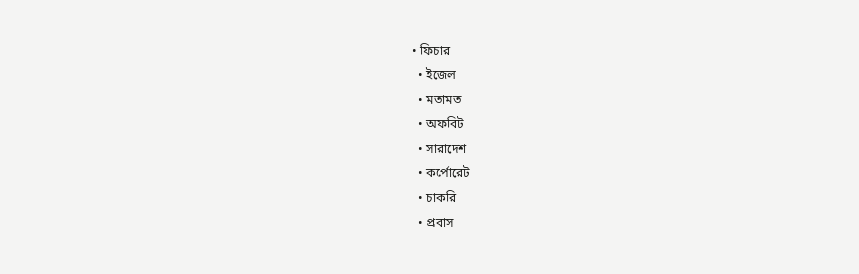• ফিচার
  • ইজেল
  • মতামত
  • অফবিট
  • সারাদেশ
  • কর্পোরেট
  • চাকরি
  • প্রবাস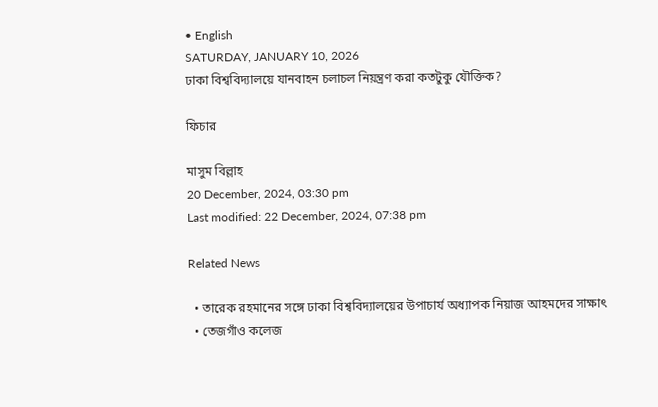• English
SATURDAY, JANUARY 10, 2026
ঢাকা বিশ্ববিদ্যালয়ে যানবাহন চলাচল নিয়ন্ত্রণ করা কতটুকু যৌক্তিক?

ফিচার

মাসুম বিল্লাহ
20 December, 2024, 03:30 pm
Last modified: 22 December, 2024, 07:38 pm

Related News

  • তারেক রহমানের সঙ্গে ঢাকা বিশ্ববিদ্যালয়ের উপাচার্য অধ্যাপক নিয়াজ আহমদের সাক্ষাৎ
  • তেজগাঁও কলেজ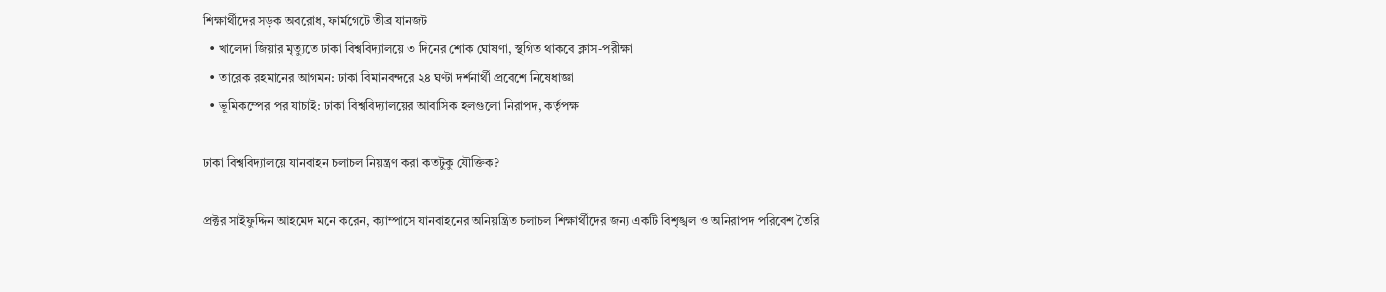শিক্ষার্থীদের সড়ক অবরোধ, ফার্মগেটে তীব্র যানজট
  • খালেদা জিয়ার মৃত্যুতে ঢাকা বিশ্ববিদ্যালয়ে ৩ দিনের শোক ঘোষণা, স্থগিত থাকবে ক্লাস-পরীক্ষা
  • তারেক রহমানের আগমন: ঢাকা বিমানবন্দরে ২৪ ঘণ্টা দর্শনার্থী প্রবেশে নিষেধাজ্ঞা
  • ভূমিকম্পের পর যাচাই: ঢাকা বিশ্ববিদ্যালয়ের আবাসিক হলগুলো নিরাপদ, কর্তৃপক্ষ

ঢাকা বিশ্ববিদ্যালয়ে যানবাহন চলাচল নিয়ন্ত্রণ করা কতটুকু যৌক্তিক?

প্রক্টর সাইফুদ্দিন আহমেদ মনে করেন, ক্যাম্পাসে যানবাহনের অনিয়ন্ত্রিত চলাচল শিক্ষার্থীদের জন্য একটি বিশৃঙ্খল ও অনিরাপদ পরিবেশ তৈরি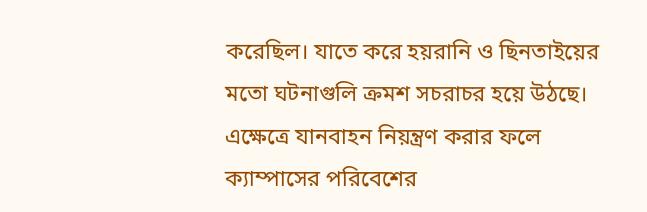করেছিল। যাতে করে হয়রানি ও ছিনতাইয়ের মতো ঘটনাগুলি ক্রমশ সচরাচর হয়ে উঠছে। এক্ষেত্রে যানবাহন নিয়ন্ত্রণ করার ফলে ক্যাম্পাসের পরিবেশের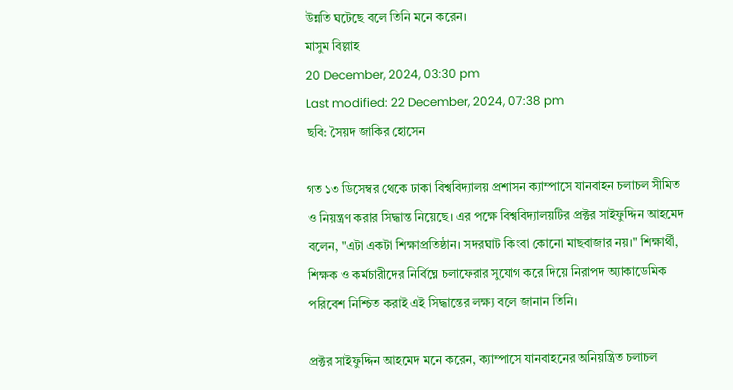উন্নতি ঘটেছে বলে তিনি মনে করেন।
মাসুম বিল্লাহ
20 December, 2024, 03:30 pm
Last modified: 22 December, 2024, 07:38 pm
ছবি: সৈয়দ জাকির হোসেন

গত ১৩ ডিসেম্বর থেকে ঢাকা বিশ্ববিদ্যালয় প্রশাসন ক্যাম্পাসে যানবাহন চলাচল সীমিত ও নিয়ন্ত্রণ করার সিদ্ধান্ত নিয়েছে। এর পক্ষে বিশ্ববিদ্যালয়টির প্রক্টর সাইফুদ্দিন আহমেদ বলেন, "এটা একটা শিক্ষাপ্রতিষ্ঠান। সদরঘাট কিংবা কোনো মাছবাজার নয়।" শিক্ষার্থী, শিক্ষক ও কর্মচারীদের নির্বিঘ্নে চলাফেরার সুযোগ করে দিয়ে নিরাপদ অ্যাকাডেমিক পরিবেশ নিশ্চিত করাই এই সিদ্ধান্তের লক্ষ্য বলে জানান তিনি।

প্রক্টর সাইফুদ্দিন আহমেদ মনে করেন, ক্যাম্পাসে যানবাহনের অনিয়ন্ত্রিত চলাচল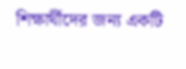শিক্ষার্থীদের জন্য একটি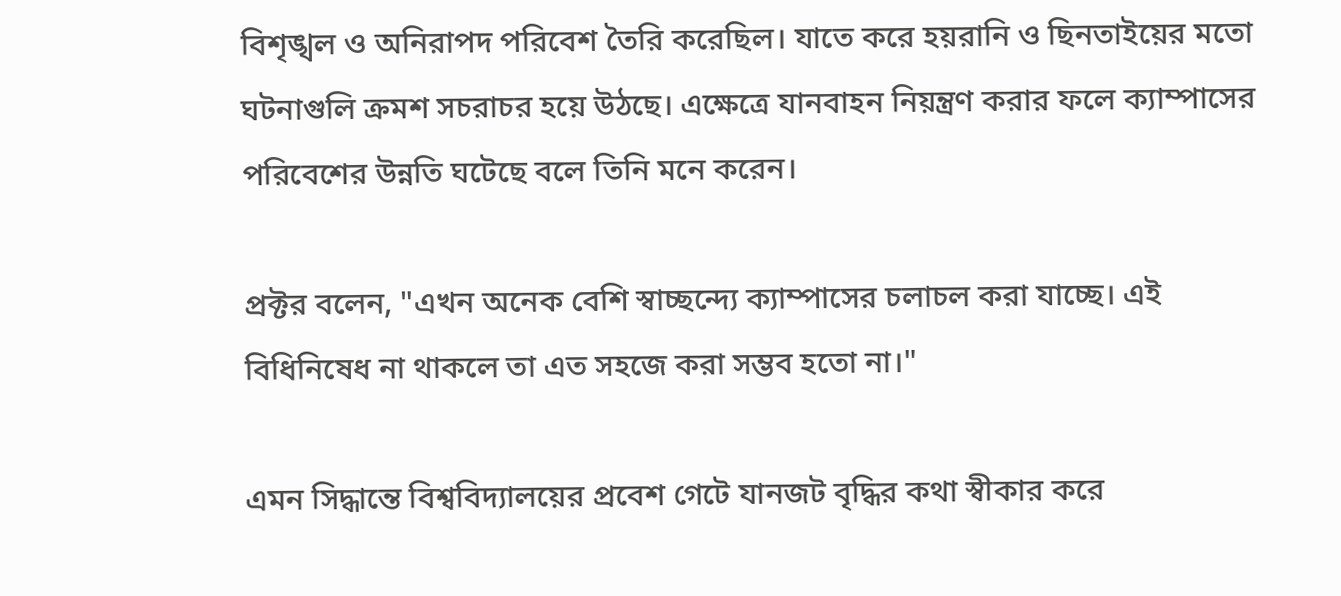বিশৃঙ্খল ও অনিরাপদ পরিবেশ তৈরি করেছিল। যাতে করে হয়রানি ও ছিনতাইয়ের মতো ঘটনাগুলি ক্রমশ সচরাচর হয়ে উঠছে। এক্ষেত্রে যানবাহন নিয়ন্ত্রণ করার ফলে ক্যাম্পাসের পরিবেশের উন্নতি ঘটেছে বলে তিনি মনে করেন।

প্রক্টর বলেন, "এখন অনেক বেশি স্বাচ্ছন্দ্যে ক্যাম্পাসের চলাচল করা যাচ্ছে। এই বিধিনিষেধ না থাকলে তা এত সহজে করা সম্ভব হতো না।"

এমন সিদ্ধান্তে বিশ্ববিদ্যালয়ের প্রবেশ গেটে যানজট বৃদ্ধির কথা স্বীকার করে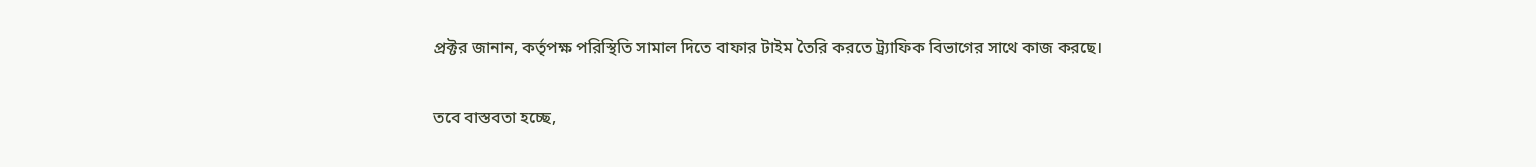প্রক্টর জানান, কর্তৃপক্ষ পরিস্থিতি সামাল দিতে বাফার টাইম তৈরি করতে ট্র্যাফিক বিভাগের সাথে কাজ করছে।

তবে বাস্তবতা হচ্ছে,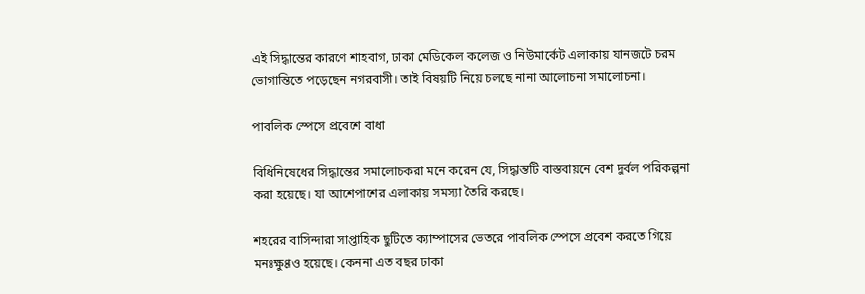এই সিদ্ধান্তের কারণে শাহবাগ, ঢাকা মেডিকেল কলেজ ও নিউমার্কেট এলাকায় যানজটে চরম ভোগান্তিতে পড়েছেন নগরবাসী। তাই বিষয়টি নিয়ে চলছে নানা আলোচনা সমালোচনা।

পাবলিক স্পেসে প্রবেশে বাধা

বিধিনিষেধের সিদ্ধান্তের সমালোচকরা মনে করেন যে, সিদ্ধান্তটি বাস্তবায়নে বেশ দুর্বল পরিকল্পনা করা হয়েছে। যা আশেপাশের এলাকায় সমস্যা তৈরি করছে।

শহরের বাসিন্দারা সাপ্তাহিক ছুটিতে ক্যাম্পাসের ভেতরে পাবলিক স্পেসে প্রবেশ করতে গিয়ে মনঃক্ষুণ্ণও হয়েছে। কেননা এত বছর ঢাকা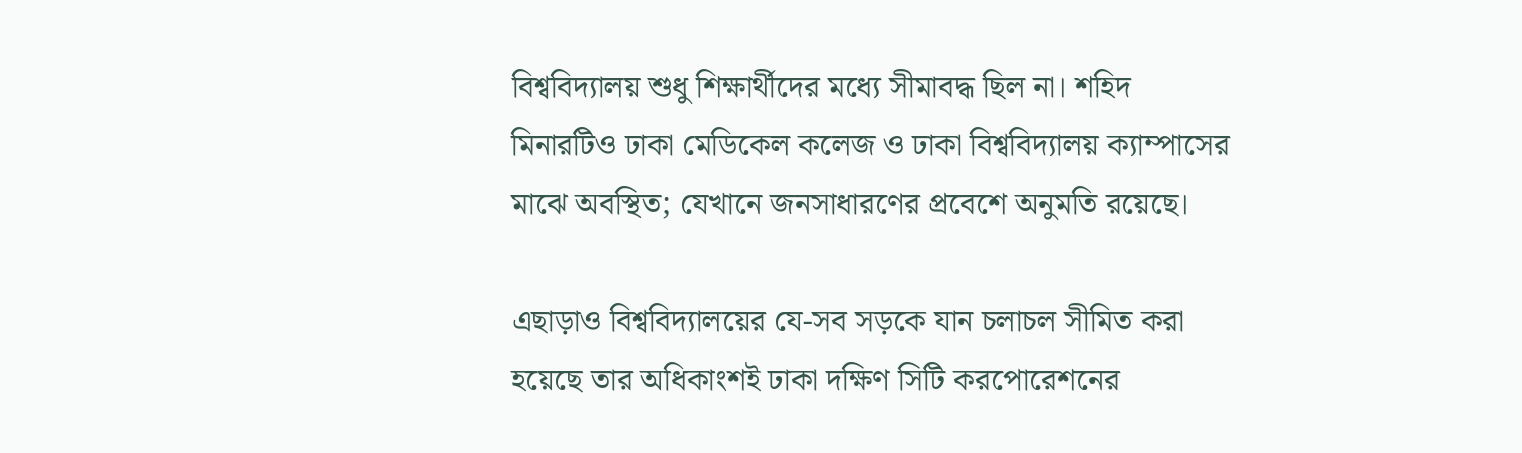বিশ্ববিদ্যালয় শুধু শিক্ষার্থীদের মধ্যে সীমাবদ্ধ ছিল না। শহিদ মিনারটিও ঢাকা মেডিকেল কলেজ ও ঢাকা বিশ্ববিদ্যালয় ক্যাম্পাসের মাঝে অবস্থিত; যেখানে জনসাধারণের প্রবেশে অনুমতি রয়েছে।

এছাড়াও বিশ্ববিদ্যালয়ের যে-সব সড়কে যান চলাচল সীমিত করা হয়েছে তার অধিকাংশই ঢাকা দক্ষিণ সিটি করপোরেশনের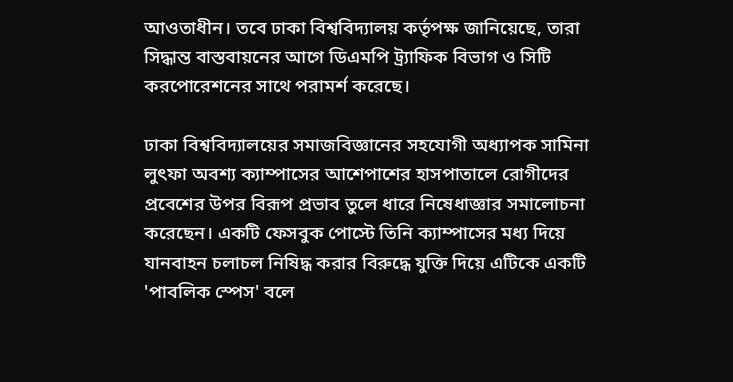আওতাধীন। তবে ঢাকা বিশ্ববিদ্যালয় কর্তৃপক্ষ জানিয়েছে, তারা সিদ্ধান্ত বাস্তবায়নের আগে ডিএমপি ট্র্যাফিক বিভাগ ও সিটি করপোরেশনের সাথে পরামর্শ করেছে।

ঢাকা বিশ্ববিদ্যালয়ের সমাজবিজ্ঞানের সহযোগী অধ্যাপক সামিনা লুৎফা অবশ্য ক্যাম্পাসের আশেপাশের হাসপাতালে রোগীদের প্রবেশের উপর বিরূপ প্রভাব তুলে ধারে নিষেধাজ্ঞার সমালোচনা করেছেন। একটি ফেসবুক পোস্টে তিনি ক্যাম্পাসের মধ্য দিয়ে যানবাহন চলাচল নিষিদ্ধ করার বিরুদ্ধে যুক্তি দিয়ে এটিকে একটি 'পাবলিক স্পেস' বলে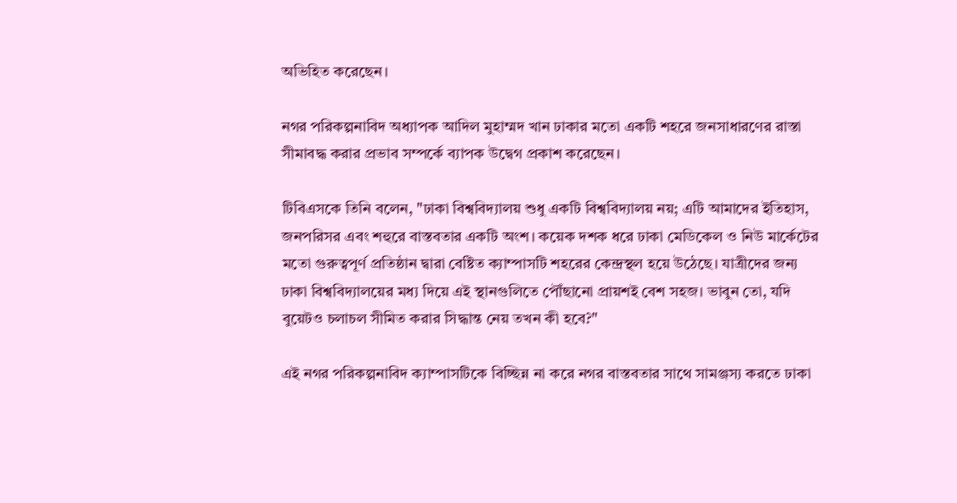অভিহিত করেছেন।

নগর পরিকল্পনাবিদ অধ্যাপক আদিল মুহাম্মদ খান ঢাকার মতো একটি শহরে জনসাধারণের রাস্তা সীমাবদ্ধ করার প্রভাব সম্পর্কে ব্যাপক উদ্বেগ প্রকাশ করেছেন।

টিবিএসকে তিনি বলেন, "ঢাকা বিশ্ববিদ্যালয় শুধু একটি বিশ্ববিদ্যালয় নয়; এটি আমাদের ইতিহাস, জনপরিসর এবং শহুরে বাস্তবতার একটি অংশ। কয়েক দশক ধরে ঢাকা মেডিকেল ও নিউ মার্কেটের মতো গুরুত্বপূর্ণ প্রতিষ্ঠান দ্বারা বেষ্টিত ক্যাম্পাসটি শহরের কেন্দ্রস্থল হয়ে উঠেছে। যাত্রীদের জন্য ঢাকা বিশ্ববিদ্যালয়ের মধ্য দিয়ে এই স্থানগুলিতে পৌঁছানো প্রায়শই বেশ সহজ। ভাবুন তো, যদি বুয়েটও চলাচল সীমিত করার সিদ্ধান্ত নেয় তখন কী হবে?"

এই নগর পরিকল্পনাবিদ ক্যাম্পাসটিকে বিচ্ছিন্ন না করে নগর বাস্তবতার সাথে সামঞ্জস্য করতে ঢাকা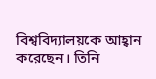বিশ্ববিদ্যালয়কে আহ্বান করেছেন। তিনি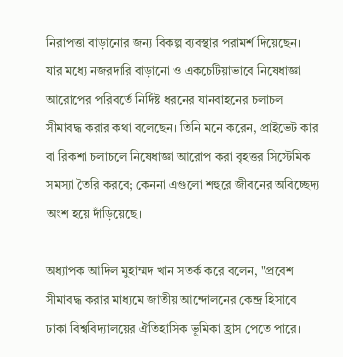নিরাপত্তা বাড়ানোর জন্য বিকল্প ব্যবস্থার পরামর্শ দিয়েছেন। যার মধ্যে নজরদারি বাড়ানো ও একচেটিয়াভাবে নিষেধাজ্ঞা আরোপের পরিবর্তে নির্দিষ্ট ধরনের যানবাহনের চলাচল সীমাবদ্ধ করার কথা বলেছেন। তিনি মনে করেন, প্রাইভেট কার বা রিকশা চলাচলে নিষেধাজ্ঞা আরোপ করা বৃহত্তর সিস্টেমিক সমস্যা তৈরি করবে; কেননা এগুলো শহুরে জীবনের অবিচ্ছেদ্য অংশ হয়ে দাঁড়িয়েছে।

অধ্যাপক আদিল মুহাম্মদ খান সতর্ক করে বলেন, "প্রবেশ সীমাবদ্ধ করার মাধ্যমে জাতীয় আন্দোলনের কেন্দ্র হিসাবে ঢাকা বিশ্ববিদ্যালয়ের ঐতিহাসিক ভূমিকা হ্রাস পেতে পারে।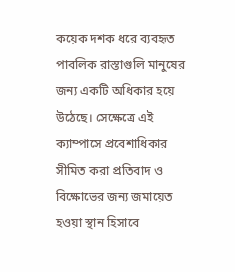কয়েক দশক ধরে ব্যবহৃত পাবলিক রাস্তাগুলি মানুষের জন্য একটি অধিকার হয়ে উঠেছে। সেক্ষেত্রে এই ক্যাম্পাসে প্রবেশাধিকার সীমিত করা প্রতিবাদ ও বিক্ষোভের জন্য জমায়েত হওয়া স্থান হিসাবে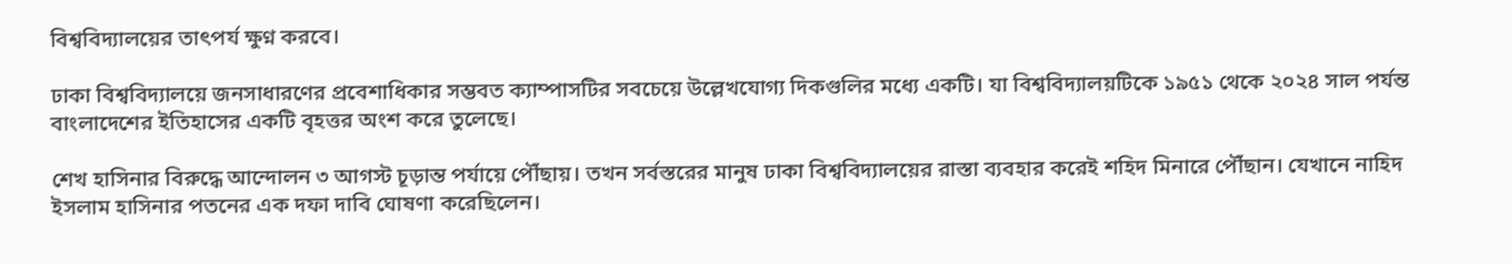বিশ্ববিদ্যালয়ের তাৎপর্য ক্ষুণ্ন করবে।

ঢাকা বিশ্ববিদ্যালয়ে জনসাধারণের প্রবেশাধিকার সম্ভবত ক্যাম্পাসটির সবচেয়ে উল্লেখযোগ্য দিকগুলির মধ্যে একটি। যা বিশ্ববিদ্যালয়টিকে ১৯৫১ থেকে ২০২৪ সাল পর্যন্ত বাংলাদেশের ইতিহাসের একটি বৃহত্তর অংশ করে তুলেছে।

শেখ হাসিনার বিরুদ্ধে আন্দোলন ৩ আগস্ট চূড়ান্ত পর্যায়ে পৌঁছায়। তখন সর্বস্তরের মানুষ ঢাকা বিশ্ববিদ্যালয়ের রাস্তা ব্যবহার করেই শহিদ মিনারে পৌঁছান। যেখানে নাহিদ ইসলাম হাসিনার পতনের এক দফা দাবি ঘোষণা করেছিলেন।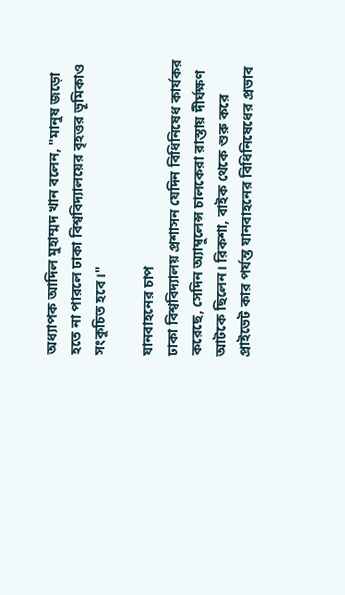অধ্যাপক আদিল মুহাম্মদ খান বলেন, "মানুষ জড়ো হতে না পারলে ঢাকা বিশ্ববিদ্যালয়ের বৃহত্তর ভূমিকাও সংকুচিত হবে।"

যানবাহনের চাপ
ঢাকা বিশ্ববিদ্যালয় প্রশাসন যেদিন বিধিনিষেধ কার্যকর করেছে, সেদিন অ্যাম্বুলেন্স চালকেরা রাস্তায় দীর্ঘক্ষণ আটকে ছিলেন। রিকশা, বাইক থেকে শুরু করে প্রাইভেট কার পর্যন্ত যানবাহনের বিধিনিষেধের প্রভাব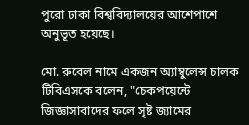পুরো ঢাকা বিশ্ববিদ্যালয়ের আশেপাশে অনুভূত হয়েছে।

মো. রুবেল নামে একজন অ্যাম্বুলেন্স চালক টিবিএসকে বলেন, "চেকপয়েন্টে জিজ্ঞাসাবাদের ফলে সৃষ্ট জ্যামের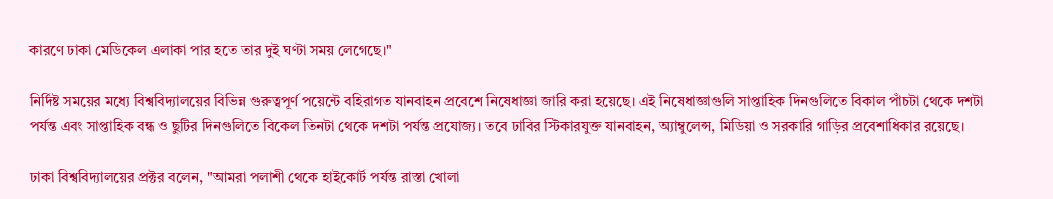কারণে ঢাকা মেডিকেল এলাকা পার হতে তার দুই ঘণ্টা সময় লেগেছে।"

নির্দিষ্ট সময়ের মধ্যে বিশ্ববিদ্যালয়ের বিভিন্ন গুরুত্বপূর্ণ পয়েন্টে বহিরাগত যানবাহন প্রবেশে নিষেধাজ্ঞা জারি করা হয়েছে। এই নিষেধাজ্ঞাগুলি সাপ্তাহিক দিনগুলিতে বিকাল পাঁচটা থেকে দশটা পর্যন্ত এবং সাপ্তাহিক বন্ধ ও ছুটির দিনগুলিতে বিকেল তিনটা থেকে দশটা পর্যন্ত প্রযোজ্য। তবে ঢাবির স্টিকারযুক্ত যানবাহন, অ্যাম্বুলেন্স, মিডিয়া ও সরকারি গাড়ির প্রবেশাধিকার রয়েছে।

ঢাকা বিশ্ববিদ্যালয়ের প্রক্টর বলেন, "আমরা পলাশী থেকে হাইকোর্ট পর্যন্ত রাস্তা খোলা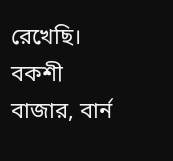রেখেছি। বকশী বাজার, বার্ন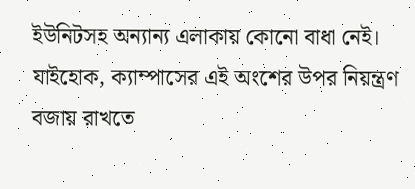ইউনিটসহ অন্যান্য এলাকায় কোনো বাধা নেই। যাইহোক, ক্যাম্পাসের এই অংশের উপর নিয়ন্ত্রণ বজায় রাখতে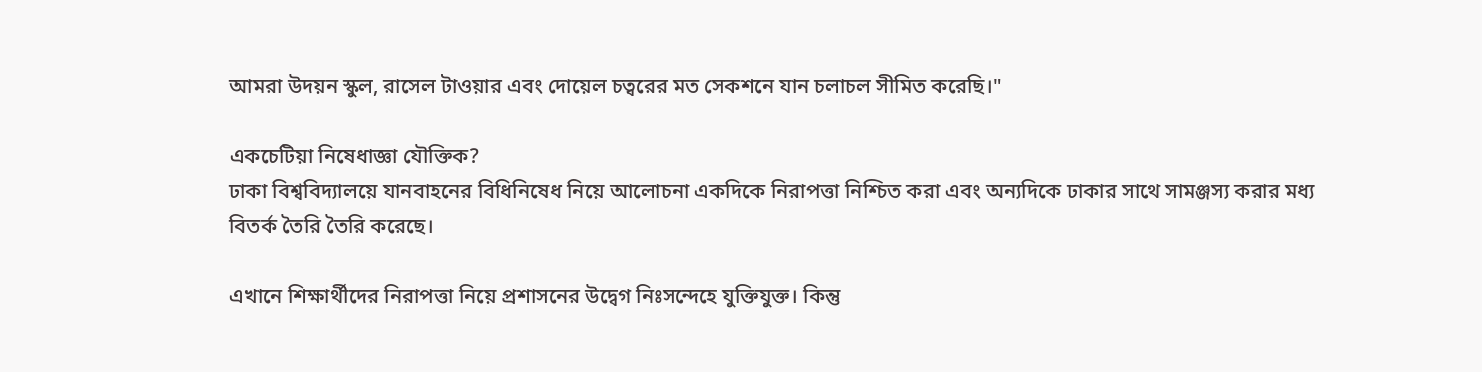আমরা উদয়ন স্কুল, রাসেল টাওয়ার এবং দোয়েল চত্বরের মত সেকশনে যান চলাচল সীমিত করেছি।"

একচেটিয়া নিষেধাজ্ঞা যৌক্তিক?
ঢাকা বিশ্ববিদ্যালয়ে যানবাহনের বিধিনিষেধ নিয়ে আলোচনা একদিকে নিরাপত্তা নিশ্চিত করা এবং অন্যদিকে ঢাকার সাথে সামঞ্জস্য করার মধ্য বিতর্ক তৈরি তৈরি করেছে।

এখানে শিক্ষার্থীদের নিরাপত্তা নিয়ে প্রশাসনের উদ্বেগ নিঃসন্দেহে যুক্তিযুক্ত। কিন্তু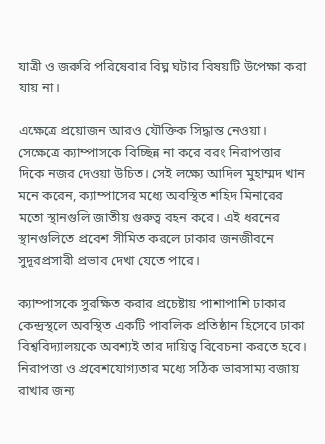যাত্রী ও জরুরি পরিষেবার বিঘ্ন ঘটার বিষয়টি উপেক্ষা করা যায় না।

এক্ষেত্রে প্রয়োজন আরও যৌক্তিক সিদ্ধান্ত নেওয়া। সেক্ষেত্রে ক্যাম্পাসকে বিচ্ছিন্ন না করে বরং নিরাপত্তার দিকে নজর দেওয়া উচিত। সেই লক্ষ্যে আদিল মুহাম্মদ খান মনে করেন, ক্যাম্পাসের মধ্যে অবস্থিত শহিদ মিনারের মতো স্থানগুলি জাতীয় গুরুত্ব বহন করে। এই ধরনের স্থানগুলিতে প্রবেশ সীমিত করলে ঢাকার জনজীবনে সুদূরপ্রসারী প্রভাব দেখা যেতে পারে।

ক্যাম্পাসকে সুরক্ষিত করার প্রচেষ্টায় পাশাপাশি ঢাকার কেন্দ্রস্থলে অবস্থিত একটি পাবলিক প্রতিষ্ঠান হিসেবে ঢাকা বিশ্ববিদ্যালয়কে অবশ্যই তার দায়িত্ব বিবেচনা করতে হবে। নিরাপত্তা ও প্রবেশযোগ্যতার মধ্যে সঠিক ভারসাম্য বজায় রাখার জন্য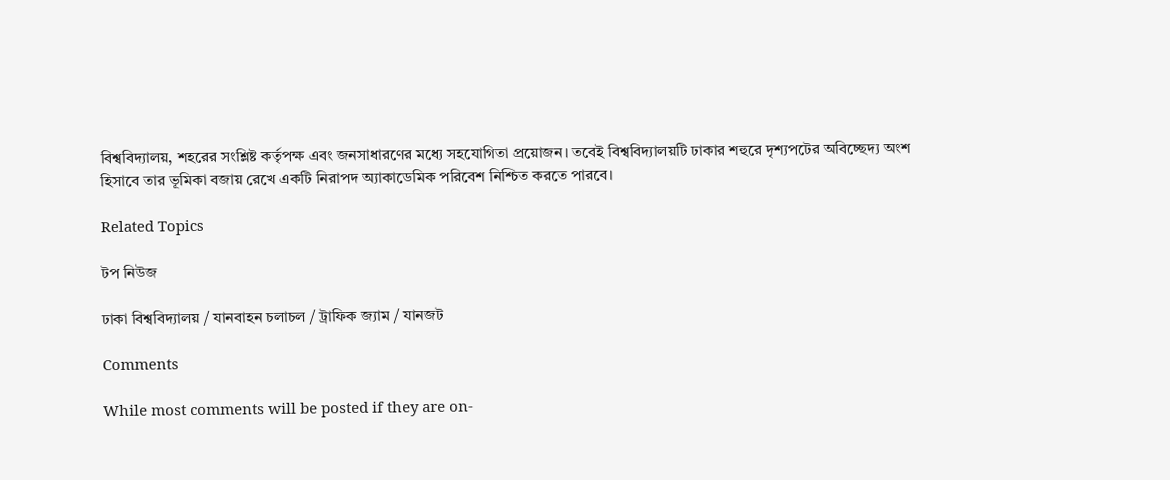বিশ্ববিদ্যালয়, শহরের সংশ্লিষ্ট কর্তৃপক্ষ এবং জনসাধারণের মধ্যে সহযোগিতা প্রয়োজন। তবেই বিশ্ববিদ্যালয়টি ঢাকার শহুরে দৃশ্যপটের অবিচ্ছেদ্য অংশ হিসাবে তার ভূমিকা বজায় রেখে একটি নিরাপদ অ্যাকাডেমিক পরিবেশ নিশ্চিত করতে পারবে।

Related Topics

টপ নিউজ

ঢাকা বিশ্ববিদ্যালয় / যানবাহন চলাচল / ট্রাফিক জ্যাম / যানজট

Comments

While most comments will be posted if they are on-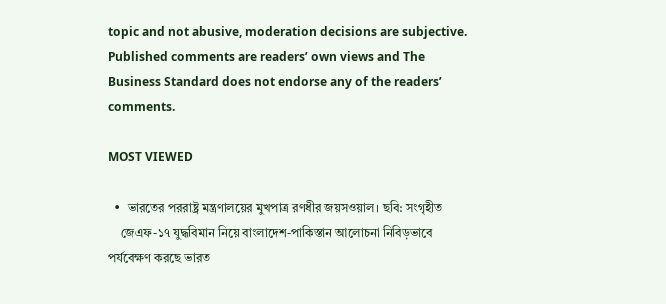topic and not abusive, moderation decisions are subjective. Published comments are readers’ own views and The Business Standard does not endorse any of the readers’ comments.

MOST VIEWED

  •  ভারতের পররাষ্ট্র মন্ত্রণালয়ের মুখপাত্র রণধীর জয়সওয়াল। ছবি: সংগৃহীত
    জেএফ-১৭ যুদ্ধবিমান নিয়ে বাংলাদেশ-পাকিস্তান আলোচনা নিবিড়ভাবে পর্যবেক্ষণ করছে ভারত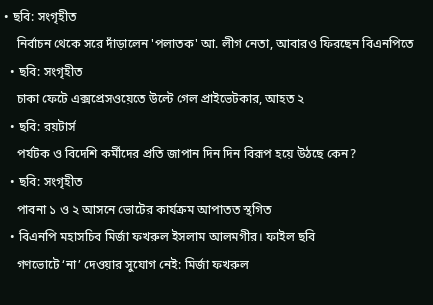• ছবি: সংগৃহীত
    নির্বাচন থেকে সরে দাঁড়ালেন 'পলাতক' আ. লীগ নেতা, আবারও ফিরছেন বিএনপিতে
  • ছবি: সংগৃহীত
    চাকা ফেটে এক্সপ্রেসওয়েতে উল্টে গেল প্রাইভেটকার, আহত ২
  • ছবি: রয়টার্স
    পর্যটক ও বিদেশি কর্মীদের প্রতি জাপান দিন দিন বিরূপ হয়ে উঠছে কেন?
  • ছবি: সংগৃহীত
    পাবনা ১ ও ২ আসনে ভোটের কার্যক্রম আপাতত স্থগিত
  • বিএনপি মহাসচিব মির্জা ফখরুল ইসলাম আলমগীর। ফাইল ছবি
    গণভোটে ‘না’ দেওয়ার সুযোগ নেই: মির্জা ফখরুল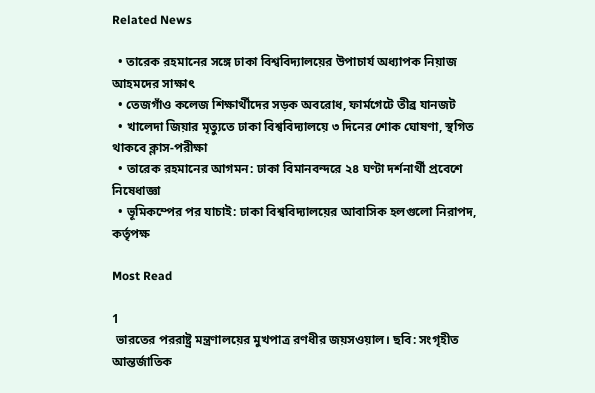Related News

  • তারেক রহমানের সঙ্গে ঢাকা বিশ্ববিদ্যালয়ের উপাচার্য অধ্যাপক নিয়াজ আহমদের সাক্ষাৎ
  • তেজগাঁও কলেজ শিক্ষার্থীদের সড়ক অবরোধ, ফার্মগেটে তীব্র যানজট
  • খালেদা জিয়ার মৃত্যুতে ঢাকা বিশ্ববিদ্যালয়ে ৩ দিনের শোক ঘোষণা, স্থগিত থাকবে ক্লাস-পরীক্ষা
  • তারেক রহমানের আগমন: ঢাকা বিমানবন্দরে ২৪ ঘণ্টা দর্শনার্থী প্রবেশে নিষেধাজ্ঞা
  • ভূমিকম্পের পর যাচাই: ঢাকা বিশ্ববিদ্যালয়ের আবাসিক হলগুলো নিরাপদ, কর্তৃপক্ষ

Most Read

1
 ভারতের পররাষ্ট্র মন্ত্রণালয়ের মুখপাত্র রণধীর জয়সওয়াল। ছবি: সংগৃহীত
আন্তর্জাতিক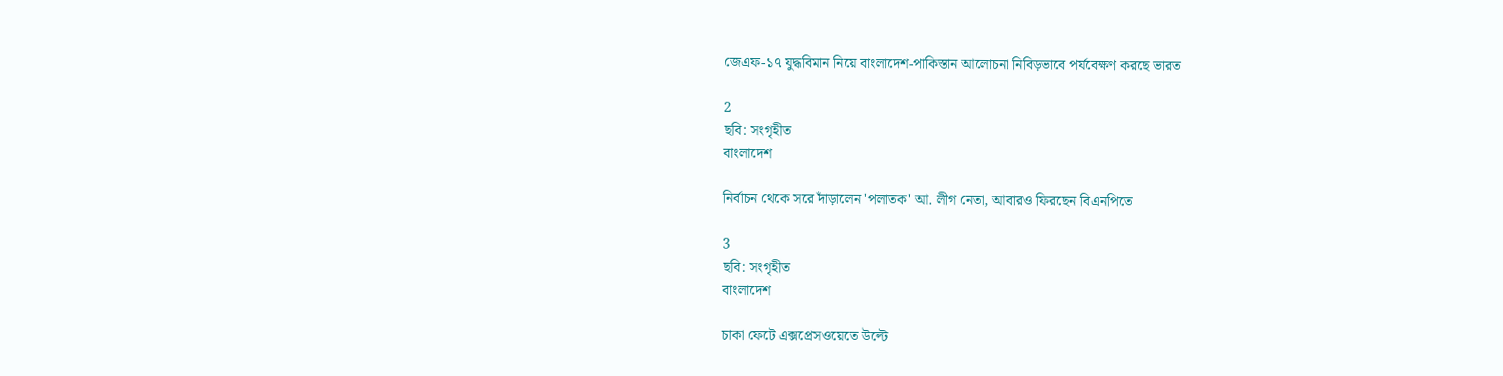জেএফ-১৭ যুদ্ধবিমান নিয়ে বাংলাদেশ-পাকিস্তান আলোচনা নিবিড়ভাবে পর্যবেক্ষণ করছে ভারত

2
ছবি: সংগৃহীত
বাংলাদেশ

নির্বাচন থেকে সরে দাঁড়ালেন 'পলাতক' আ. লীগ নেতা, আবারও ফিরছেন বিএনপিতে

3
ছবি: সংগৃহীত
বাংলাদেশ

চাকা ফেটে এক্সপ্রেসওয়েতে উল্টে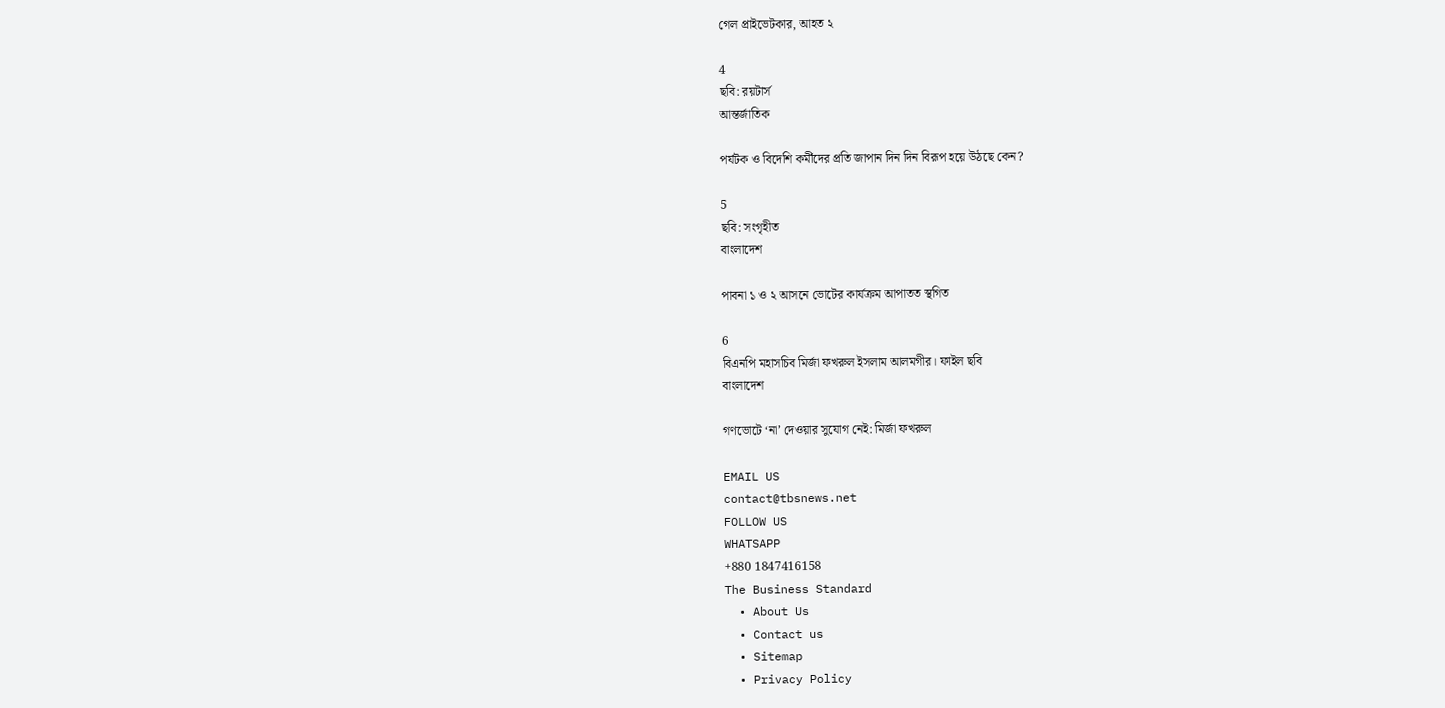গেল প্রাইভেটকার, আহত ২

4
ছবি: রয়টার্স
আন্তর্জাতিক

পর্যটক ও বিদেশি কর্মীদের প্রতি জাপান দিন দিন বিরূপ হয়ে উঠছে কেন?

5
ছবি: সংগৃহীত
বাংলাদেশ

পাবনা ১ ও ২ আসনে ভোটের কার্যক্রম আপাতত স্থগিত

6
বিএনপি মহাসচিব মির্জা ফখরুল ইসলাম আলমগীর। ফাইল ছবি
বাংলাদেশ

গণভোটে ‘না’ দেওয়ার সুযোগ নেই: মির্জা ফখরুল

EMAIL US
contact@tbsnews.net
FOLLOW US
WHATSAPP
+880 1847416158
The Business Standard
  • About Us
  • Contact us
  • Sitemap
  • Privacy Policy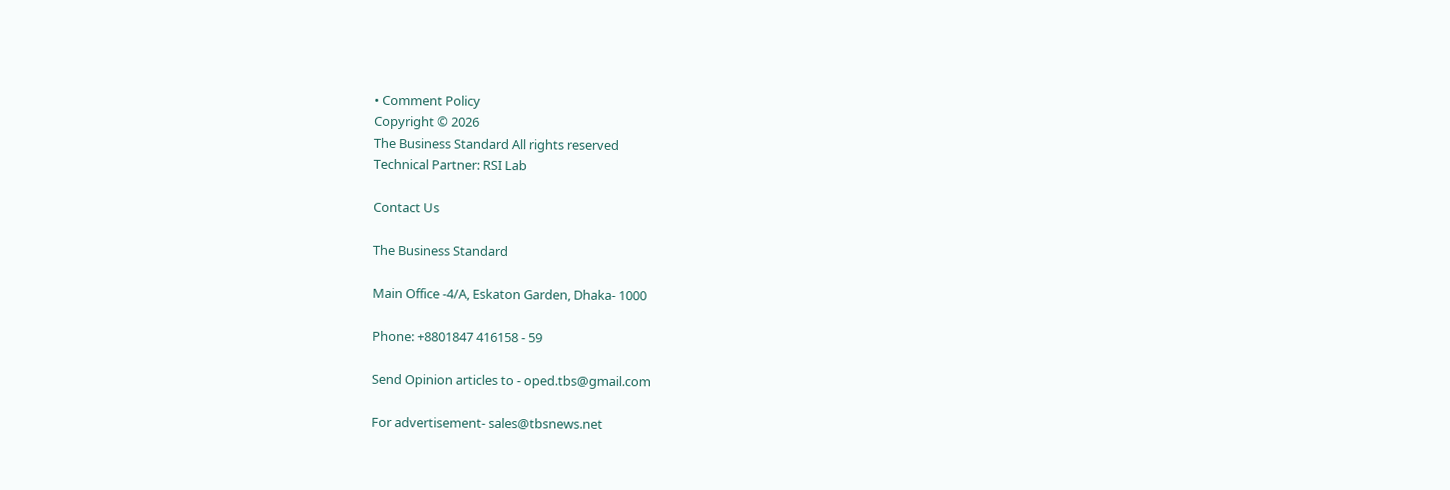• Comment Policy
Copyright © 2026
The Business Standard All rights reserved
Technical Partner: RSI Lab

Contact Us

The Business Standard

Main Office -4/A, Eskaton Garden, Dhaka- 1000

Phone: +8801847 416158 - 59

Send Opinion articles to - oped.tbs@gmail.com

For advertisement- sales@tbsnews.net